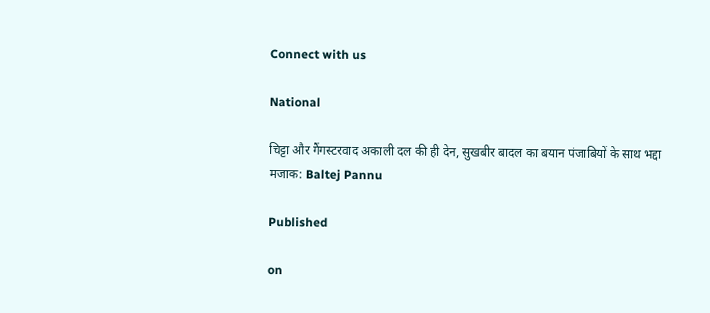Connect with us

National

चिट्टा और गैंगस्टरवाद अकाली दल की ही देन, सुखबीर बादल का बयान पंजाबियों के साथ भद्दा मजाक: Baltej Pannu

Published

on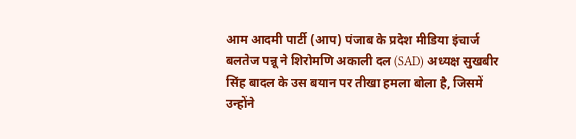आम आदमी पार्टी (आप) पंजाब के प्रदेश मीडिया इंचार्ज बलतेज पन्नू ने शिरोमणि अकाली दल (SAD) अध्यक्ष सुखबीर सिंह बादल के उस बयान पर तीखा हमला बोला है, जिसमें उन्होंने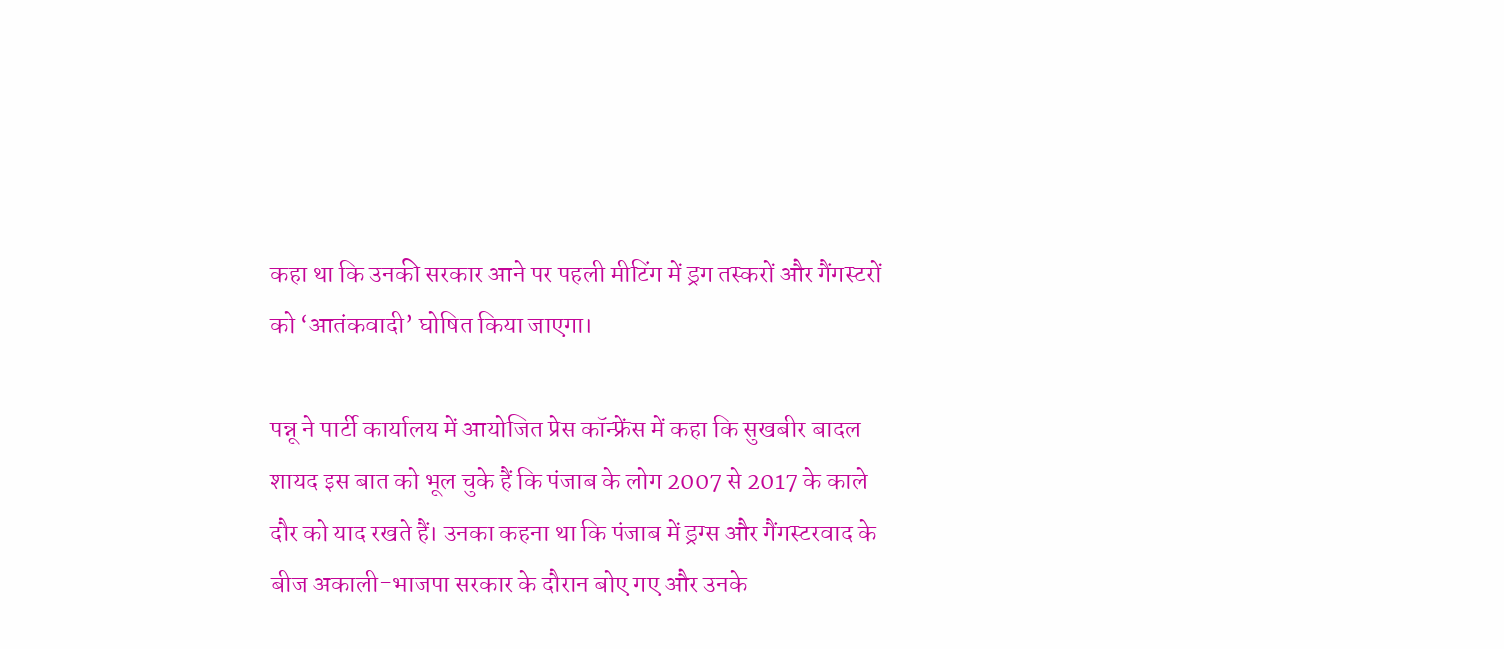कहा था कि उनकी सरकार आने पर पहली मीटिंग में ड्रग तस्करों और गैंगस्टरों को ‘आतंकवादी’ घोषित किया जाएगा।

पन्नू ने पार्टी कार्यालय में आयोजित प्रेस कॉन्फ्रेंस में कहा कि सुखबीर बादल शायद इस बात को भूल चुके हैं कि पंजाब के लोग 2007 से 2017 के काले दौर को याद रखते हैं। उनका कहना था कि पंजाब में ड्रग्स और गैंगस्टरवाद के बीज अकाली-भाजपा सरकार के दौरान बोए गए और उनके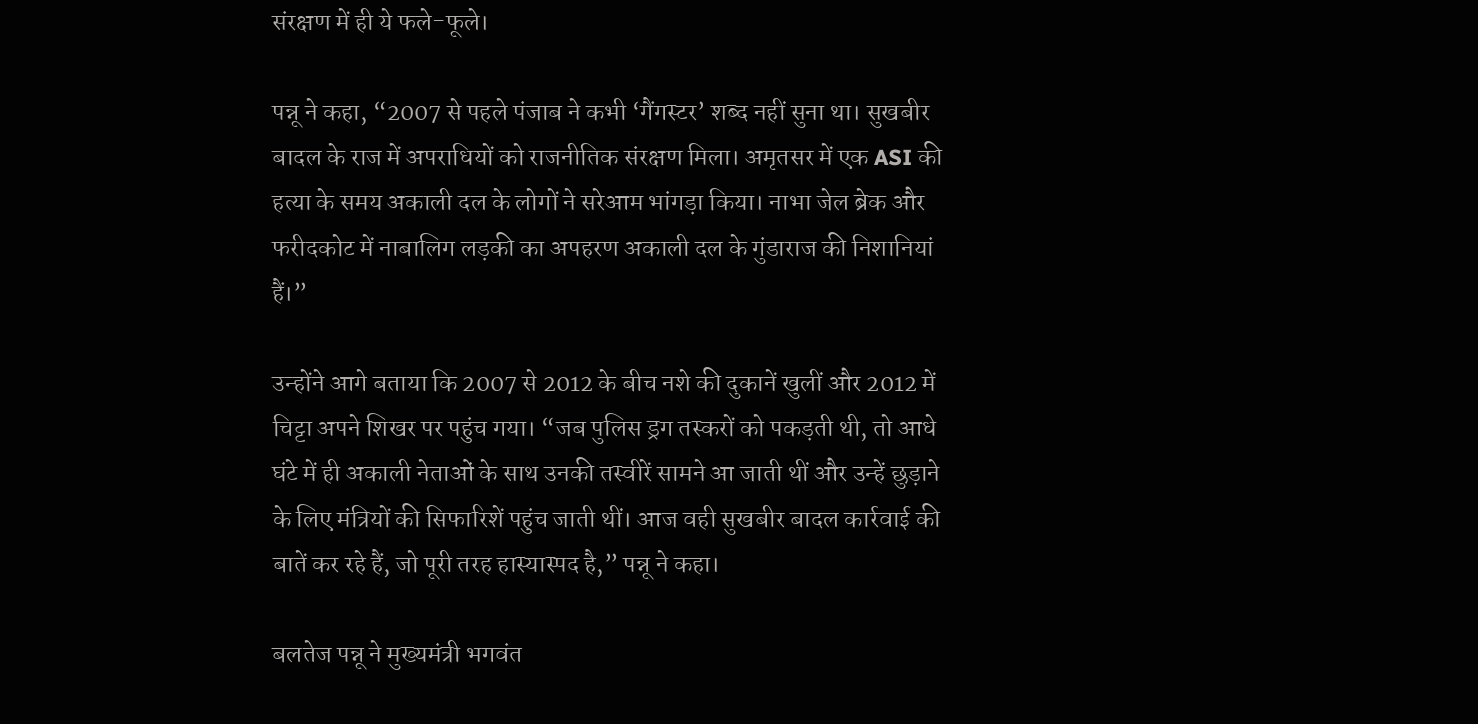संरक्षण में ही ये फले-फूले।

पन्नू ने कहा, “2007 से पहले पंजाब ने कभी ‘गैंगस्टर’ शब्द नहीं सुना था। सुखबीर बादल के राज में अपराधियों को राजनीतिक संरक्षण मिला। अमृतसर में एक ASI की हत्या के समय अकाली दल के लोगों ने सरेआम भांगड़ा किया। नाभा जेल ब्रेक और फरीदकोट में नाबालिग लड़की का अपहरण अकाली दल के गुंडाराज की निशानियां हैं।”

उन्होंने आगे बताया कि 2007 से 2012 के बीच नशे की दुकानें खुलीं और 2012 में चिट्टा अपने शिखर पर पहुंच गया। “जब पुलिस ड्रग तस्करों को पकड़ती थी, तो आधे घंटे में ही अकाली नेताओं के साथ उनकी तस्वीरें सामने आ जाती थीं और उन्हें छुड़ाने के लिए मंत्रियों की सिफारिशें पहुंच जाती थीं। आज वही सुखबीर बादल कार्रवाई की बातें कर रहे हैं, जो पूरी तरह हास्यास्पद है,” पन्नू ने कहा।

बलतेज पन्नू ने मुख्यमंत्री भगवंत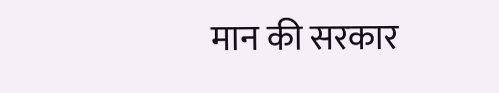मान की सरकार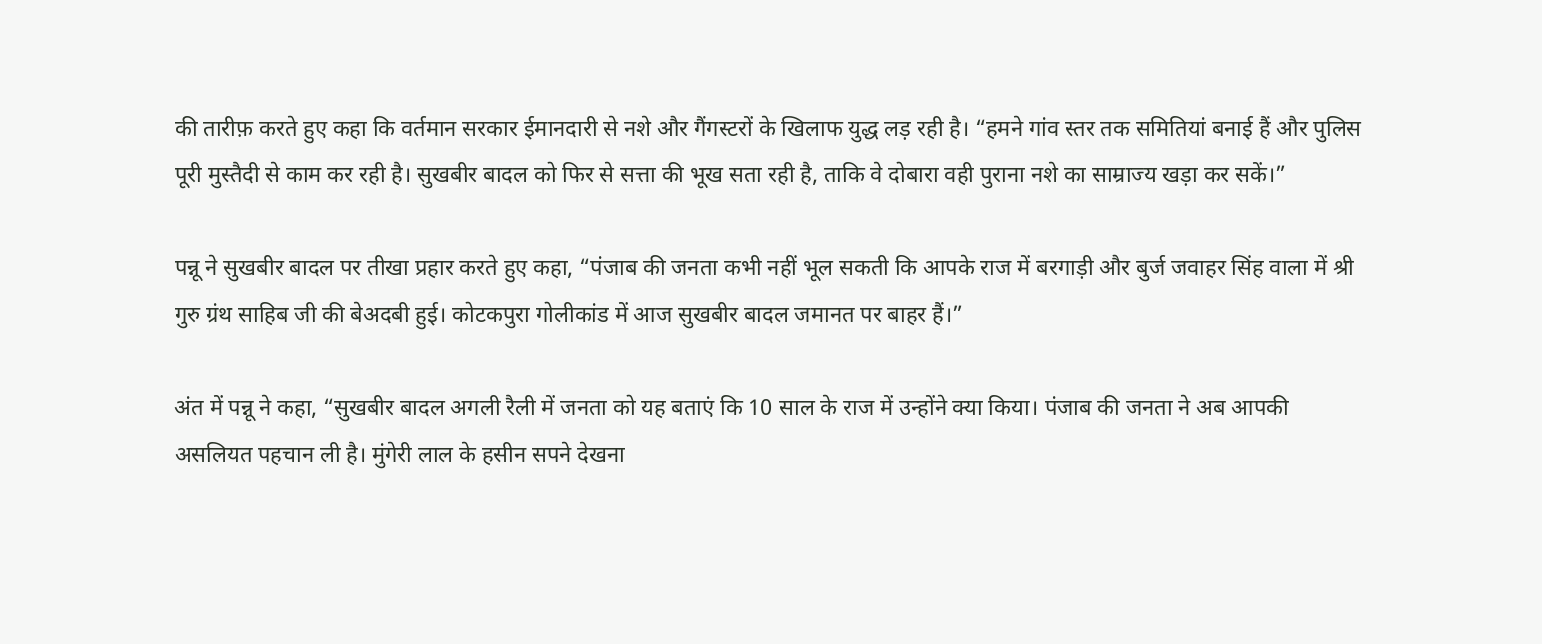की तारीफ़ करते हुए कहा कि वर्तमान सरकार ईमानदारी से नशे और गैंगस्टरों के खिलाफ युद्ध लड़ रही है। “हमने गांव स्तर तक समितियां बनाई हैं और पुलिस पूरी मुस्तैदी से काम कर रही है। सुखबीर बादल को फिर से सत्ता की भूख सता रही है, ताकि वे दोबारा वही पुराना नशे का साम्राज्य खड़ा कर सकें।”

पन्नू ने सुखबीर बादल पर तीखा प्रहार करते हुए कहा, “पंजाब की जनता कभी नहीं भूल सकती कि आपके राज में बरगाड़ी और बुर्ज जवाहर सिंह वाला में श्री गुरु ग्रंथ साहिब जी की बेअदबी हुई। कोटकपुरा गोलीकांड में आज सुखबीर बादल जमानत पर बाहर हैं।”

अंत में पन्नू ने कहा, “सुखबीर बादल अगली रैली में जनता को यह बताएं कि 10 साल के राज में उन्होंने क्या किया। पंजाब की जनता ने अब आपकी असलियत पहचान ली है। मुंगेरी लाल के हसीन सपने देखना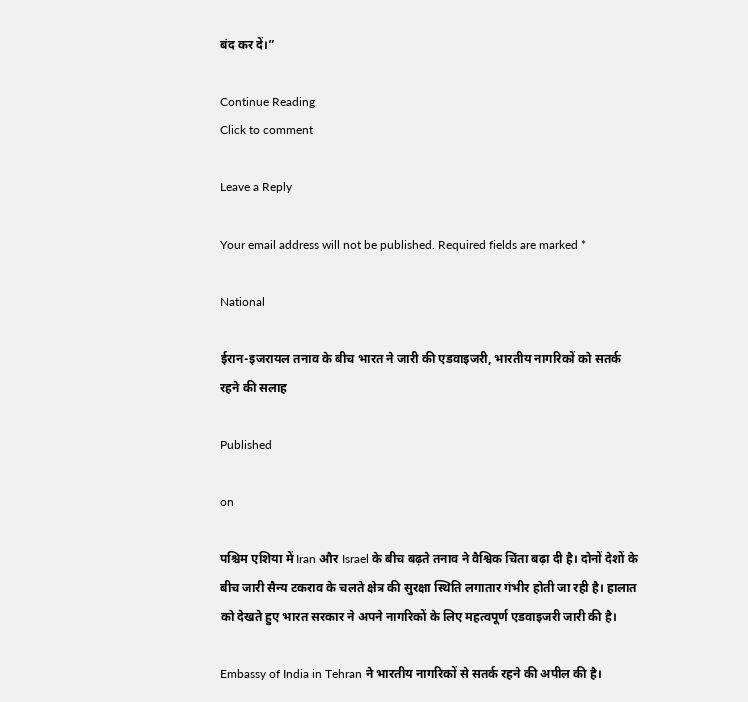बंद कर दें।”

Continue Reading
Click to comment

Leave a Reply

Your email address will not be published. Required fields are marked *

National

ईरान-इजरायल तनाव के बीच भारत ने जारी की एडवाइजरी, भारतीय नागरिकों को सतर्क रहने की सलाह

Published

on

पश्चिम एशिया में Iran और Israel के बीच बढ़ते तनाव ने वैश्विक चिंता बढ़ा दी है। दोनों देशों के बीच जारी सैन्य टकराव के चलते क्षेत्र की सुरक्षा स्थिति लगातार गंभीर होती जा रही है। हालात को देखते हुए भारत सरकार ने अपने नागरिकों के लिए महत्वपूर्ण एडवाइजरी जारी की है।

Embassy of India in Tehran ने भारतीय नागरिकों से सतर्क रहने की अपील की है।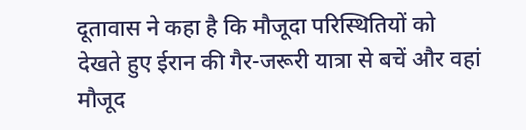दूतावास ने कहा है कि मौजूदा परिस्थितियों को देखते हुए ईरान की गैर-जरूरी यात्रा से बचें और वहां मौजूद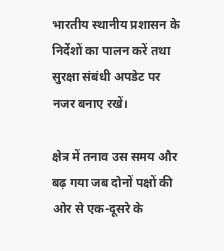भारतीय स्थानीय प्रशासन के निर्देशों का पालन करें तथा सुरक्षा संबंधी अपडेट पर नजर बनाए रखें।

क्षेत्र में तनाव उस समय और बढ़ गया जब दोनों पक्षों की ओर से एक-दूसरे के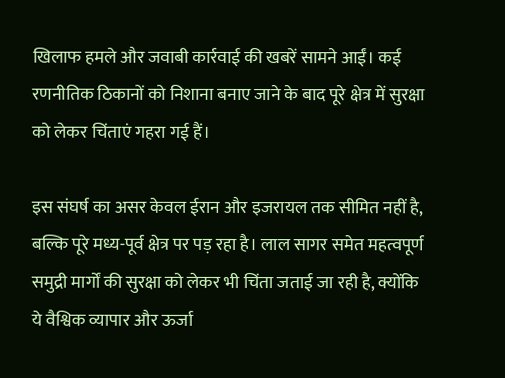खिलाफ हमले और जवाबी कार्रवाई की खबरें सामने आईं। कई रणनीतिक ठिकानों को निशाना बनाए जाने के बाद पूरे क्षेत्र में सुरक्षा को लेकर चिंताएं गहरा गई हैं।

इस संघर्ष का असर केवल ईरान और इजरायल तक सीमित नहीं है, बल्कि पूरे मध्य-पूर्व क्षेत्र पर पड़ रहा है। लाल सागर समेत महत्वपूर्ण समुद्री मार्गों की सुरक्षा को लेकर भी चिंता जताई जा रही है, क्योंकि ये वैश्विक व्यापार और ऊर्जा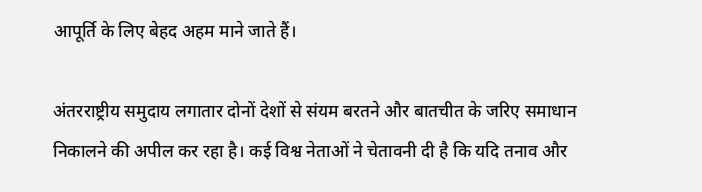आपूर्ति के लिए बेहद अहम माने जाते हैं।

अंतरराष्ट्रीय समुदाय लगातार दोनों देशों से संयम बरतने और बातचीत के जरिए समाधान निकालने की अपील कर रहा है। कई विश्व नेताओं ने चेतावनी दी है कि यदि तनाव और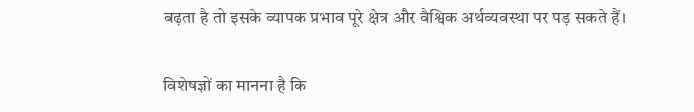बढ़ता है तो इसके व्यापक प्रभाव पूरे क्षेत्र और वैश्विक अर्थव्यवस्था पर पड़ सकते हैं।

विशेषज्ञों का मानना है कि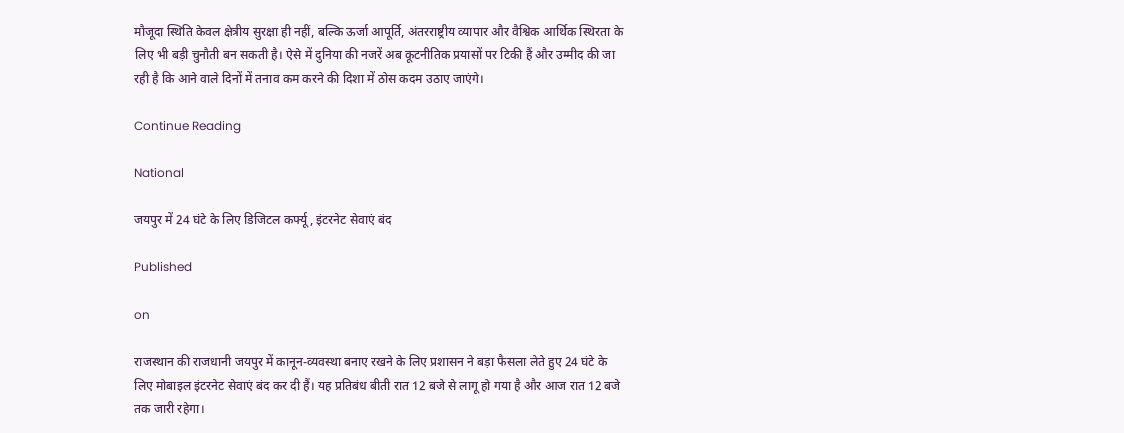मौजूदा स्थिति केवल क्षेत्रीय सुरक्षा ही नहीं, बल्कि ऊर्जा आपूर्ति, अंतरराष्ट्रीय व्यापार और वैश्विक आर्थिक स्थिरता के लिए भी बड़ी चुनौती बन सकती है। ऐसे में दुनिया की नजरें अब कूटनीतिक प्रयासों पर टिकी हैं और उम्मीद की जा रही है कि आने वाले दिनों में तनाव कम करने की दिशा में ठोस कदम उठाए जाएंगे।

Continue Reading

National

जयपुर में 24 घंटे के लिए डिजिटल कर्फ्यू, इंटरनेट सेवाएं बंद

Published

on

राजस्थान की राजधानी जयपुर में कानून-व्यवस्था बनाए रखने के लिए प्रशासन ने बड़ा फैसला लेते हुए 24 घंटे के लिए मोबाइल इंटरनेट सेवाएं बंद कर दी हैं। यह प्रतिबंध बीती रात 12 बजे से लागू हो गया है और आज रात 12 बजे तक जारी रहेगा।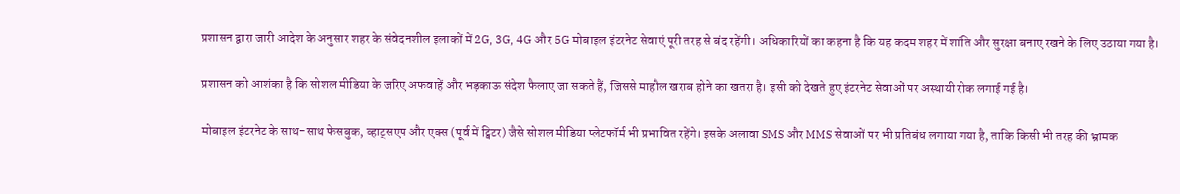प्रशासन द्वारा जारी आदेश के अनुसार शहर के संवेदनशील इलाकों में 2G, 3G, 4G और 5G मोबाइल इंटरनेट सेवाएं पूरी तरह से बंद रहेंगी। अधिकारियों का कहना है कि यह कदम शहर में शांति और सुरक्षा बनाए रखने के लिए उठाया गया है।

प्रशासन को आशंका है कि सोशल मीडिया के जरिए अफवाहें और भड़काऊ संदेश फैलाए जा सकते हैं, जिससे माहौल खराब होने का खतरा है। इसी को देखते हुए इंटरनेट सेवाओं पर अस्थायी रोक लगाई गई है।

मोबाइल इंटरनेट के साथ-साथ फेसबुक, व्हाट्सएप और एक्स (पूर्व में ट्विटर) जैसे सोशल मीडिया प्लेटफॉर्म भी प्रभावित रहेंगे। इसके अलावा SMS और MMS सेवाओं पर भी प्रतिबंध लगाया गया है, ताकि किसी भी तरह की भ्रामक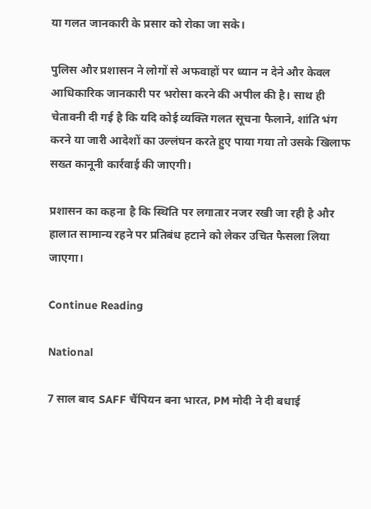या गलत जानकारी के प्रसार को रोका जा सके।

पुलिस और प्रशासन ने लोगों से अफवाहों पर ध्यान न देने और केवल आधिकारिक जानकारी पर भरोसा करने की अपील की है। साथ ही चेतावनी दी गई है कि यदि कोई व्यक्ति गलत सूचना फैलाने, शांति भंग करने या जारी आदेशों का उल्लंघन करते हुए पाया गया तो उसके खिलाफ सख्त कानूनी कार्रवाई की जाएगी।

प्रशासन का कहना है कि स्थिति पर लगातार नजर रखी जा रही है और हालात सामान्य रहने पर प्रतिबंध हटाने को लेकर उचित फैसला लिया जाएगा।

Continue Reading

National

7 साल बाद SAFF चैंपियन बना भारत, PM मोदी ने दी बधाई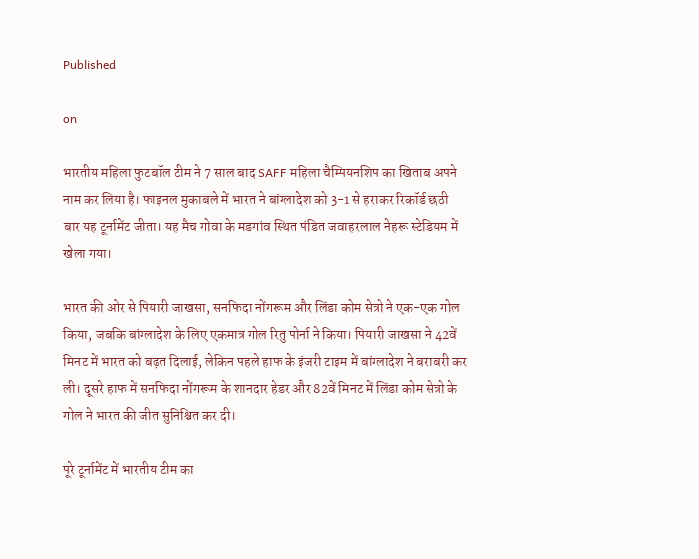Published

on

भारतीय महिला फुटबॉल टीम ने 7 साल बाद SAFF महिला चैम्पियनशिप का खिताब अपने नाम कर लिया है। फाइनल मुकाबले में भारत ने बांग्लादेश को 3-1 से हराकर रिकॉर्ड छठी बार यह टूर्नामेंट जीता। यह मैच गोवा के मडगांव स्थित पंडित जवाहरलाल नेहरू स्टेडियम में खेला गया।

भारत की ओर से पियारी जाखसा, सनफिदा नोंगरूम और लिंडा कोम सेत्रो ने एक-एक गोल किया, जबकि बांग्लादेश के लिए एकमात्र गोल रितु पोर्ना ने किया। पियारी जाखसा ने 42वें मिनट में भारत को बढ़त दिलाई, लेकिन पहले हाफ के इंजरी टाइम में बांग्लादेश ने बराबरी कर ली। दूसरे हाफ में सनफिदा नोंगरूम के शानदार हेडर और 82वें मिनट में लिंडा कोम सेत्रो के गोल ने भारत की जीत सुनिश्चित कर दी।

पूरे टूर्नामेंट में भारतीय टीम का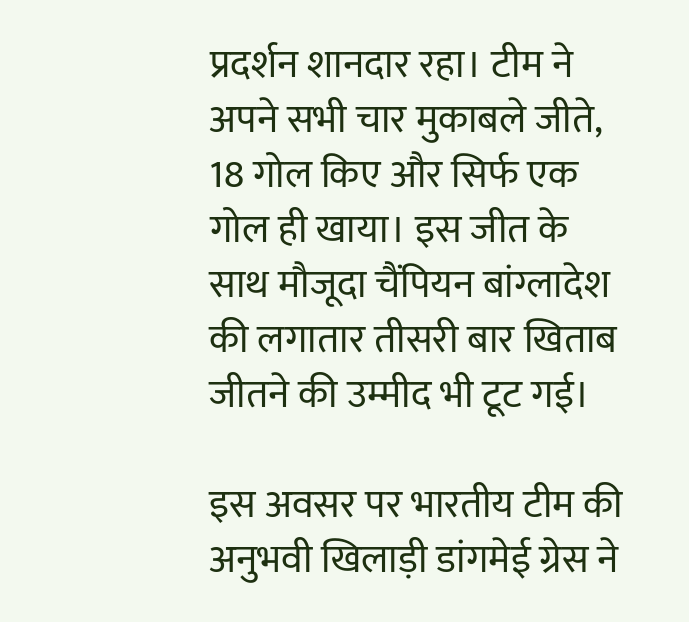प्रदर्शन शानदार रहा। टीम ने अपने सभी चार मुकाबले जीते, 18 गोल किए और सिर्फ एक गोल ही खाया। इस जीत के साथ मौजूदा चैंपियन बांग्लादेश की लगातार तीसरी बार खिताब जीतने की उम्मीद भी टूट गई।

इस अवसर पर भारतीय टीम की अनुभवी खिलाड़ी डांगमेई ग्रेस ने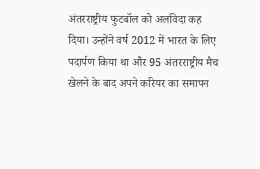अंतरराष्ट्रीय फुटबॉल को अलविदा कह दिया। उन्होंने वर्ष 2012 में भारत के लिए पदार्पण किया था और 95 अंतरराष्ट्रीय मैच खेलने के बाद अपने करियर का समापन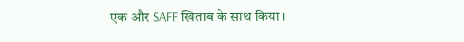एक और SAFF खिताब के साथ किया।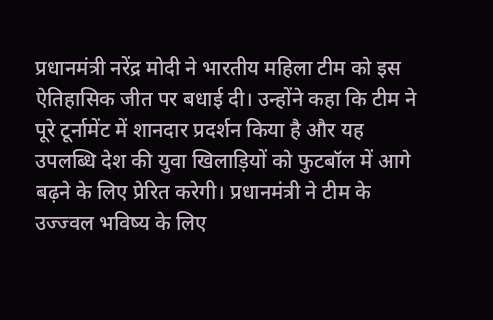प्रधानमंत्री नरेंद्र मोदी ने भारतीय महिला टीम को इस ऐतिहासिक जीत पर बधाई दी। उन्होंने कहा कि टीम ने पूरे टूर्नामेंट में शानदार प्रदर्शन किया है और यह उपलब्धि देश की युवा खिलाड़ियों को फुटबॉल में आगे बढ़ने के लिए प्रेरित करेगी। प्रधानमंत्री ने टीम के उज्ज्वल भविष्य के लिए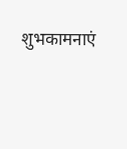शुभकामनाएं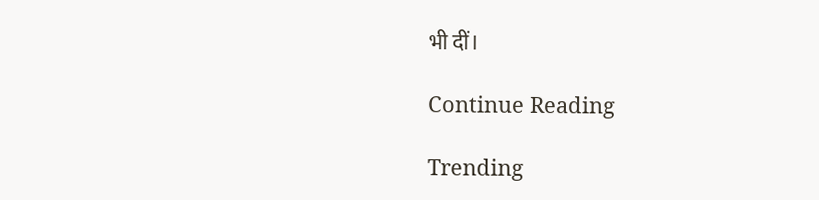भी दीं।

Continue Reading

Trending